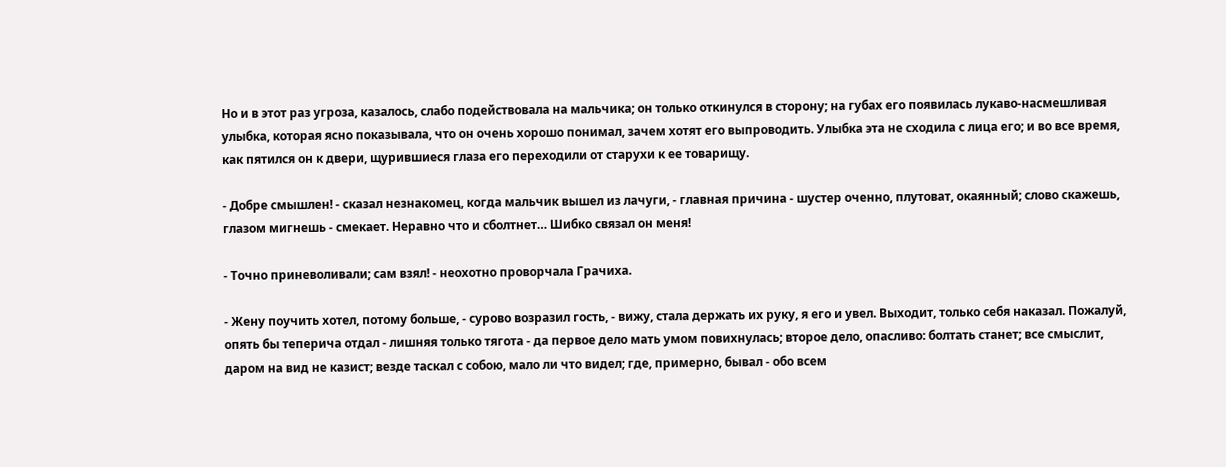Но и в этот раз угроза, казалось, слабо подействовала на мальчика; он только откинулся в сторону; на губах его появилась лукаво-насмешливая улыбка, которая ясно показывала, что он очень хорошо понимал, зачем хотят его выпроводить. Улыбка эта не сходила с лица его; и во все время, как пятился он к двери, щурившиеся глаза его переходили от старухи к ее товарищу.

- Добре смышлен! - сказал незнакомец, когда мальчик вышел из лачуги, - главная причина - шустер оченно, плутоват, окаянный; слово скажешь, глазом мигнешь - смекает. Неравно что и сболтнет… Шибко связал он меня!

- Точно приневоливали; сам взял! - неохотно проворчала Грачиха.

- Жену поучить хотел, потому больше, - сурово возразил гость, - вижу, стала держать их руку, я его и увел. Выходит, только себя наказал. Пожалуй, опять бы теперича отдал - лишняя только тягота - да первое дело мать умом повихнулась; второе дело, опасливо: болтать станет; все смыслит, даром на вид не казист; везде таскал с собою, мало ли что видел; где, примерно, бывал - обо всем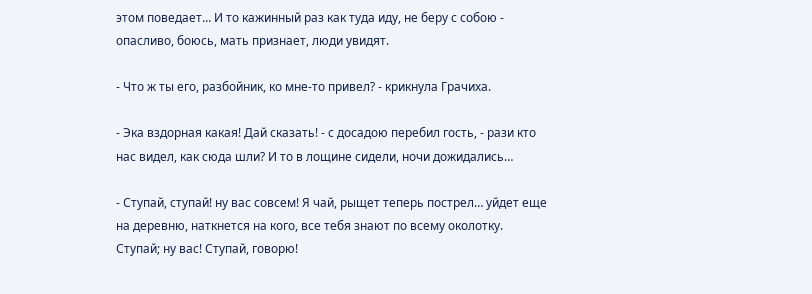этом поведает… И то кажинный раз как туда иду, не беру с собою - опасливо, боюсь, мать признает, люди увидят.

- Что ж ты его, разбойник, ко мне-то привел? - крикнула Грачиха.

- Эка вздорная какая! Дай сказать! - с досадою перебил гость, - рази кто нас видел, как сюда шли? И то в лощине сидели, ночи дожидались…

- Ступай, ступай! ну вас совсем! Я чай, рыщет теперь пострел… уйдет еще на деревню, наткнется на кого, все тебя знают по всему околотку. Ступай; ну вас! Ступай, говорю!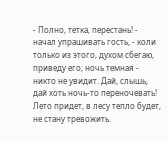- Полно, тетка, перестань! - начал упрашивать гость, - коли только из этого, духом сбегаю, приведу его; ночь темная - никто не увидит. Дай, слышь, дай хоть ночь-то переночевать! Лето придет, в лесу тепло будет, не стану тревожить.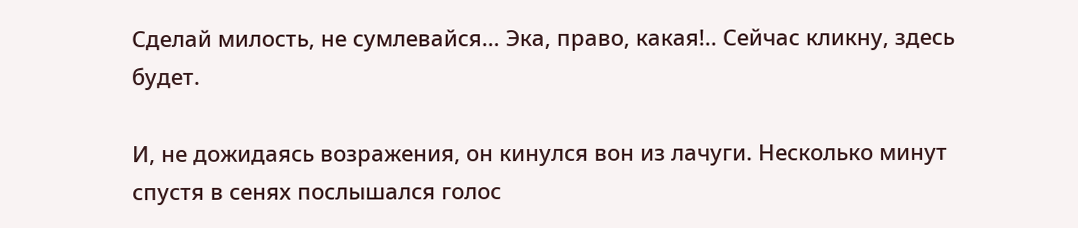Сделай милость, не сумлевайся… Эка, право, какая!.. Сейчас кликну, здесь будет.

И, не дожидаясь возражения, он кинулся вон из лачуги. Несколько минут спустя в сенях послышался голос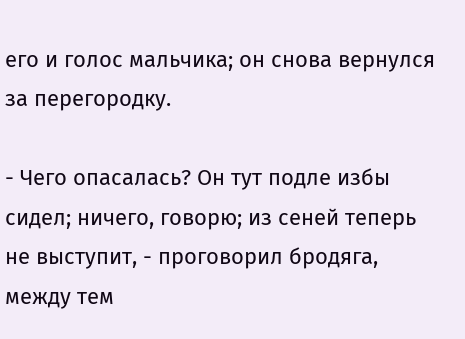его и голос мальчика; он снова вернулся за перегородку.

- Чего опасалась? Он тут подле избы сидел; ничего, говорю; из сеней теперь не выступит, - проговорил бродяга, между тем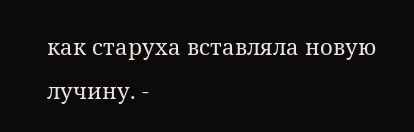как старуха вставляла новую лучину. -